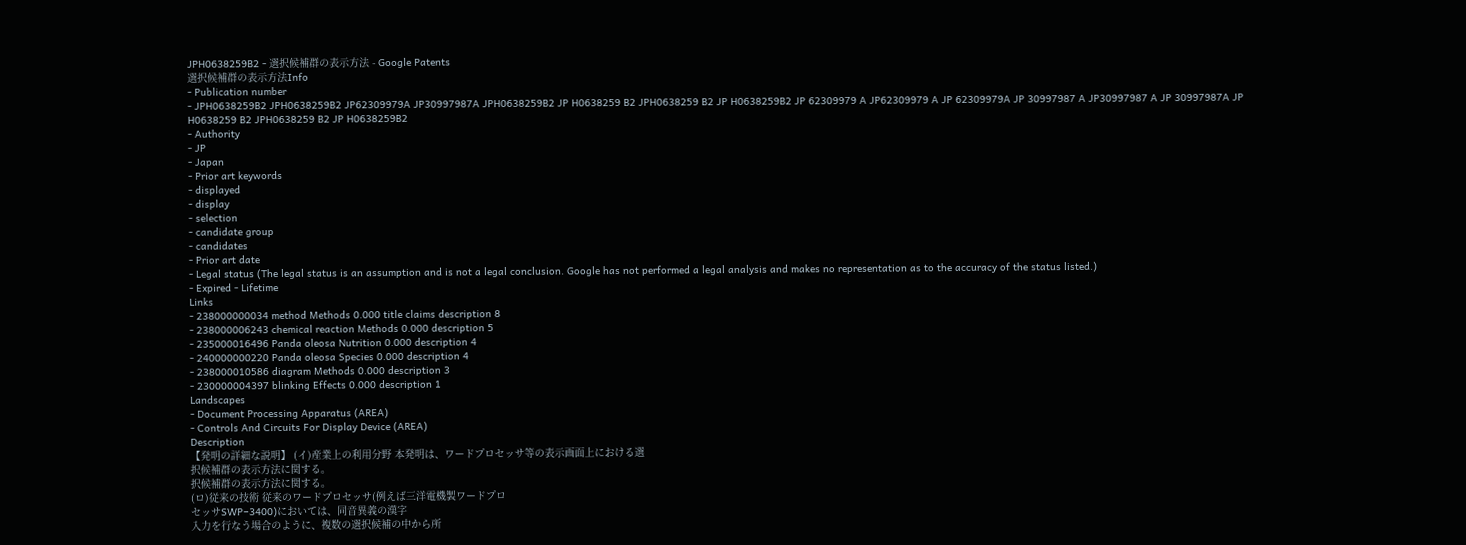JPH0638259B2 - 選択候補群の表示方法 - Google Patents
選択候補群の表示方法Info
- Publication number
- JPH0638259B2 JPH0638259B2 JP62309979A JP30997987A JPH0638259B2 JP H0638259 B2 JPH0638259 B2 JP H0638259B2 JP 62309979 A JP62309979 A JP 62309979A JP 30997987 A JP30997987 A JP 30997987A JP H0638259 B2 JPH0638259 B2 JP H0638259B2
- Authority
- JP
- Japan
- Prior art keywords
- displayed
- display
- selection
- candidate group
- candidates
- Prior art date
- Legal status (The legal status is an assumption and is not a legal conclusion. Google has not performed a legal analysis and makes no representation as to the accuracy of the status listed.)
- Expired - Lifetime
Links
- 238000000034 method Methods 0.000 title claims description 8
- 238000006243 chemical reaction Methods 0.000 description 5
- 235000016496 Panda oleosa Nutrition 0.000 description 4
- 240000000220 Panda oleosa Species 0.000 description 4
- 238000010586 diagram Methods 0.000 description 3
- 230000004397 blinking Effects 0.000 description 1
Landscapes
- Document Processing Apparatus (AREA)
- Controls And Circuits For Display Device (AREA)
Description
【発明の詳細な説明】 (イ)産業上の利用分野 本発明は、ワードプロセッサ等の表示画面上における選
択候補群の表示方法に関する。
択候補群の表示方法に関する。
(ロ)従来の技術 従来のワードプロセッサ(例えば三洋電機製ワードプロ
セッサSWP−3400)においては、同音異義の漢字
入力を行なう場合のように、複数の選択候補の中から所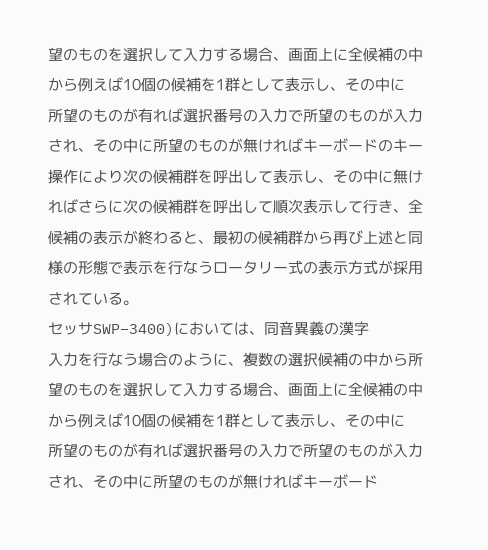望のものを選択して入力する場合、画面上に全候補の中
から例えば10個の候補を1群として表示し、その中に
所望のものが有れば選択番号の入力で所望のものが入力
され、その中に所望のものが無ければキーボードのキー
操作により次の候補群を呼出して表示し、その中に無け
ればさらに次の候補群を呼出して順次表示して行き、全
候補の表示が終わると、最初の候補群から再び上述と同
様の形態で表示を行なうロータリー式の表示方式が採用
されている。
セッサSWP−3400)においては、同音異義の漢字
入力を行なう場合のように、複数の選択候補の中から所
望のものを選択して入力する場合、画面上に全候補の中
から例えば10個の候補を1群として表示し、その中に
所望のものが有れば選択番号の入力で所望のものが入力
され、その中に所望のものが無ければキーボード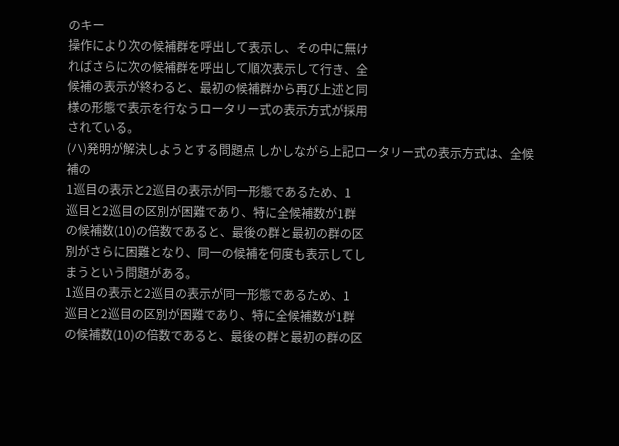のキー
操作により次の候補群を呼出して表示し、その中に無け
ればさらに次の候補群を呼出して順次表示して行き、全
候補の表示が終わると、最初の候補群から再び上述と同
様の形態で表示を行なうロータリー式の表示方式が採用
されている。
(ハ)発明が解決しようとする問題点 しかしながら上記ロータリー式の表示方式は、全候補の
1巡目の表示と2巡目の表示が同一形態であるため、1
巡目と2巡目の区別が困難であり、特に全候補数が1群
の候補数(10)の倍数であると、最後の群と最初の群の区
別がさらに困難となり、同一の候補を何度も表示してし
まうという問題がある。
1巡目の表示と2巡目の表示が同一形態であるため、1
巡目と2巡目の区別が困難であり、特に全候補数が1群
の候補数(10)の倍数であると、最後の群と最初の群の区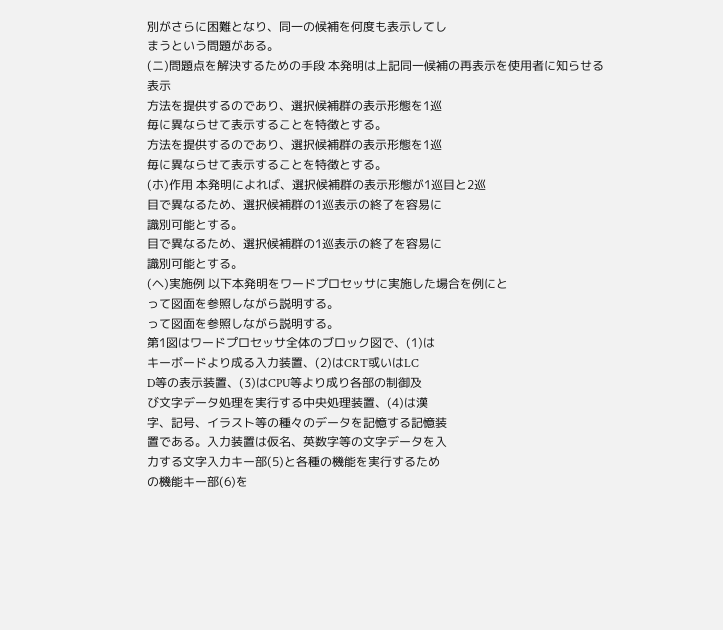別がさらに困難となり、同一の候補を何度も表示してし
まうという問題がある。
(ニ)問題点を解決するための手段 本発明は上記同一候補の再表示を使用者に知らせる表示
方法を提供するのであり、選択候補群の表示形態を1巡
毎に異ならせて表示することを特徴とする。
方法を提供するのであり、選択候補群の表示形態を1巡
毎に異ならせて表示することを特徴とする。
(ホ)作用 本発明によれば、選択候補群の表示形態が1巡目と2巡
目で異なるため、選択候補群の1巡表示の終了を容易に
識別可能とする。
目で異なるため、選択候補群の1巡表示の終了を容易に
識別可能とする。
(ヘ)実施例 以下本発明をワードプロセッサに実施した場合を例にと
って図面を参照しながら説明する。
って図面を参照しながら説明する。
第1図はワードプロセッサ全体のブロック図で、(1)は
キーボードより成る入力装置、(2)はCRT或いはLC
D等の表示装置、(3)はCPU等より成り各部の制御及
び文字データ処理を実行する中央処理装置、(4)は漢
字、記号、イラスト等の種々のデータを記憶する記憶装
置である。入力装置は仮名、英数字等の文字データを入
力する文字入力キー部(5)と各種の機能を実行するため
の機能キー部(6)を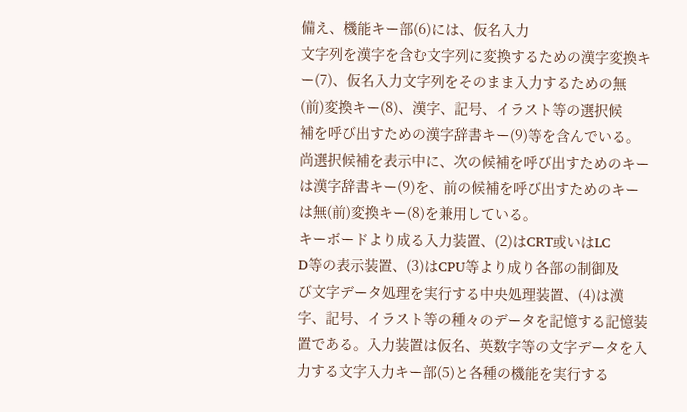備え、機能キー部(6)には、仮名入力
文字列を漢字を含む文字列に変換するための漢字変換キ
ー(7)、仮名入力文字列をそのまま入力するための無
(前)変換キー(8)、漢字、記号、イラスト等の選択候
補を呼び出すための漢字辞書キー(9)等を含んでいる。
尚選択候補を表示中に、次の候補を呼び出すためのキー
は漢字辞書キー(9)を、前の候補を呼び出すためのキー
は無(前)変換キー(8)を兼用している。
キーボードより成る入力装置、(2)はCRT或いはLC
D等の表示装置、(3)はCPU等より成り各部の制御及
び文字データ処理を実行する中央処理装置、(4)は漢
字、記号、イラスト等の種々のデータを記憶する記憶装
置である。入力装置は仮名、英数字等の文字データを入
力する文字入力キー部(5)と各種の機能を実行する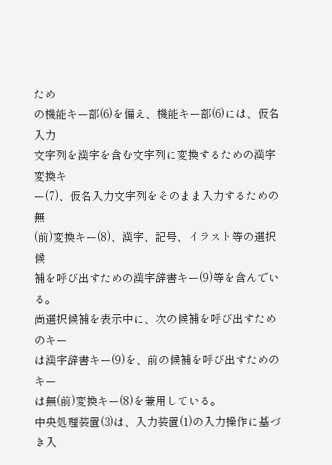ため
の機能キー部(6)を備え、機能キー部(6)には、仮名入力
文字列を漢字を含む文字列に変換するための漢字変換キ
ー(7)、仮名入力文字列をそのまま入力するための無
(前)変換キー(8)、漢字、記号、イラスト等の選択候
補を呼び出すための漢字辞書キー(9)等を含んでいる。
尚選択候補を表示中に、次の候補を呼び出すためのキー
は漢字辞書キー(9)を、前の候補を呼び出すためのキー
は無(前)変換キー(8)を兼用している。
中央処理装置(3)は、入力装置(1)の入力操作に基づき入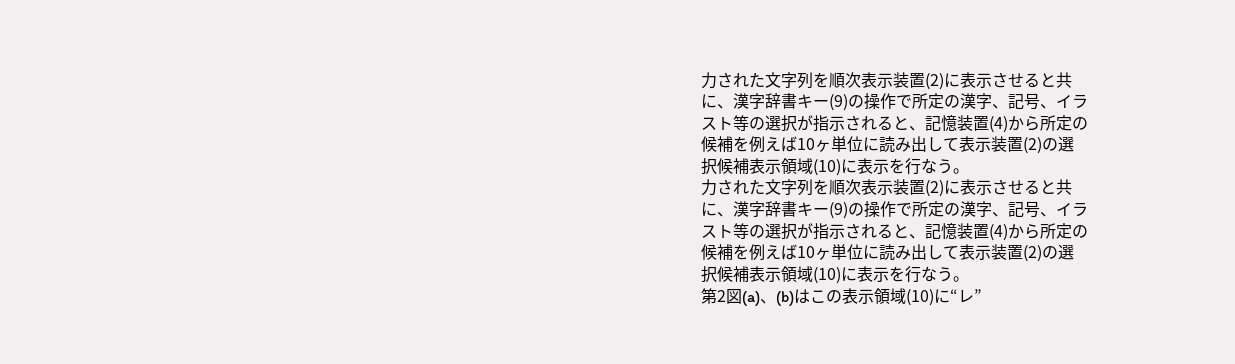力された文字列を順次表示装置(2)に表示させると共
に、漢字辞書キー(9)の操作で所定の漢字、記号、イラ
スト等の選択が指示されると、記憶装置(4)から所定の
候補を例えば10ヶ単位に読み出して表示装置(2)の選
択候補表示領域(10)に表示を行なう。
力された文字列を順次表示装置(2)に表示させると共
に、漢字辞書キー(9)の操作で所定の漢字、記号、イラ
スト等の選択が指示されると、記憶装置(4)から所定の
候補を例えば10ヶ単位に読み出して表示装置(2)の選
択候補表示領域(10)に表示を行なう。
第2図(a)、(b)はこの表示領域(10)に“レ”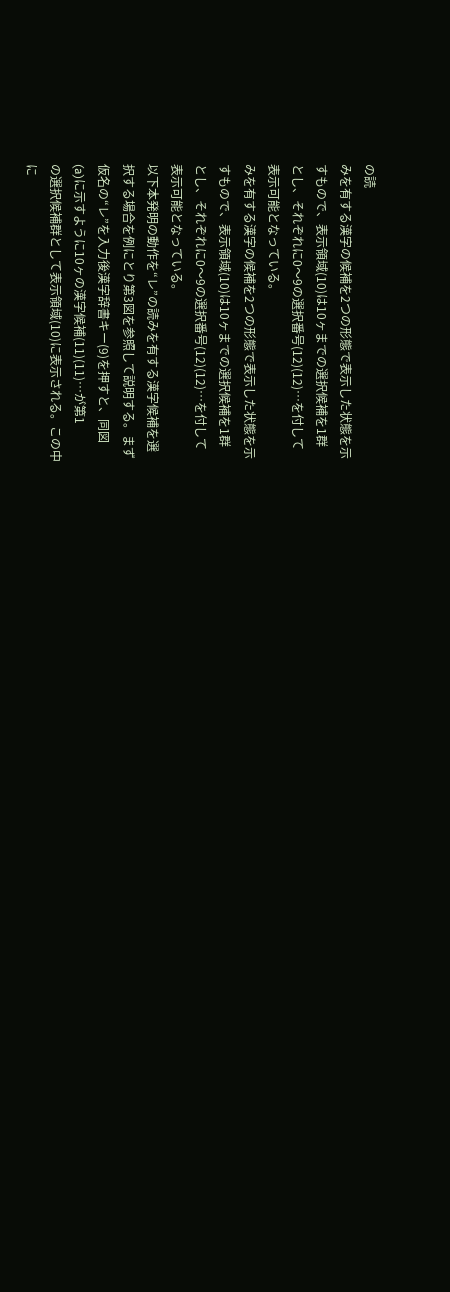の読
みを有する漢字の候補を2つの形態で表示した状態を示
すもので、表示領域(10)は10ヶまでの選択候補を1群
とし、それぞれに0〜9の選択番号(12)(12)…を付して
表示可能となっている。
みを有する漢字の候補を2つの形態で表示した状態を示
すもので、表示領域(10)は10ヶまでの選択候補を1群
とし、それぞれに0〜9の選択番号(12)(12)…を付して
表示可能となっている。
以下本発明の動作を“レ”の読みを有する漢字候補を選
択する場合を例にとり第3図を参照して説明する。まず
仮名の“レ”を入力後漢字辞書キー(9)を押すと、同図
(a)に示すように10ヶの漢字候補(11)(11)…が第1
の選択候補群として表示領域(10)に表示される。この中
に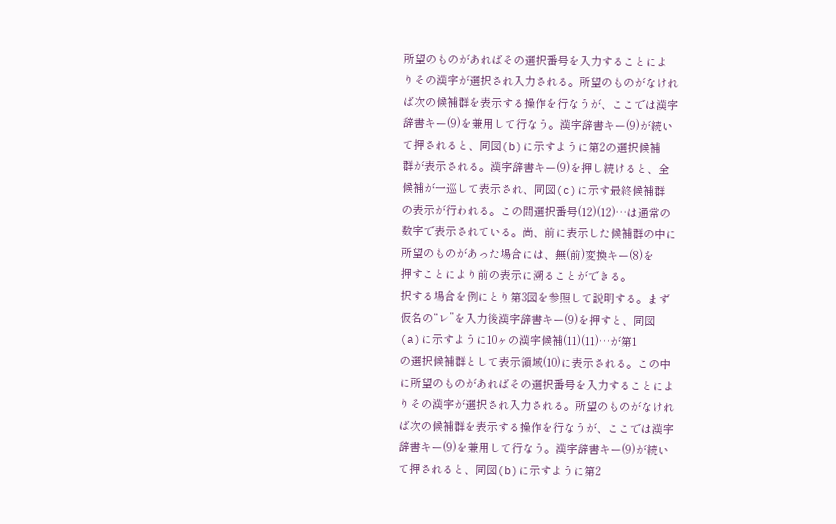所望のものがあればその選択番号を入力することによ
りその漢字が選択され入力される。所望のものがなけれ
ば次の候補群を表示する操作を行なうが、ここでは漢字
辞書キー(9)を兼用して行なう。漢字辞書キー(9)が続い
て押されると、同図(b)に示すように第2の選択候補
群が表示される。漢字辞書キー(9)を押し続けると、全
候補が一巡して表示され、同図(c)に示す最終候補群
の表示が行われる。この間選択番号(12)(12)…は通常の
数字で表示されている。尚、前に表示した候補群の中に
所望のものがあった場合には、無(前)変換キー(8)を
押すことにより前の表示に溯ることができる。
択する場合を例にとり第3図を参照して説明する。まず
仮名の“レ”を入力後漢字辞書キー(9)を押すと、同図
(a)に示すように10ヶの漢字候補(11)(11)…が第1
の選択候補群として表示領域(10)に表示される。この中
に所望のものがあればその選択番号を入力することによ
りその漢字が選択され入力される。所望のものがなけれ
ば次の候補群を表示する操作を行なうが、ここでは漢字
辞書キー(9)を兼用して行なう。漢字辞書キー(9)が続い
て押されると、同図(b)に示すように第2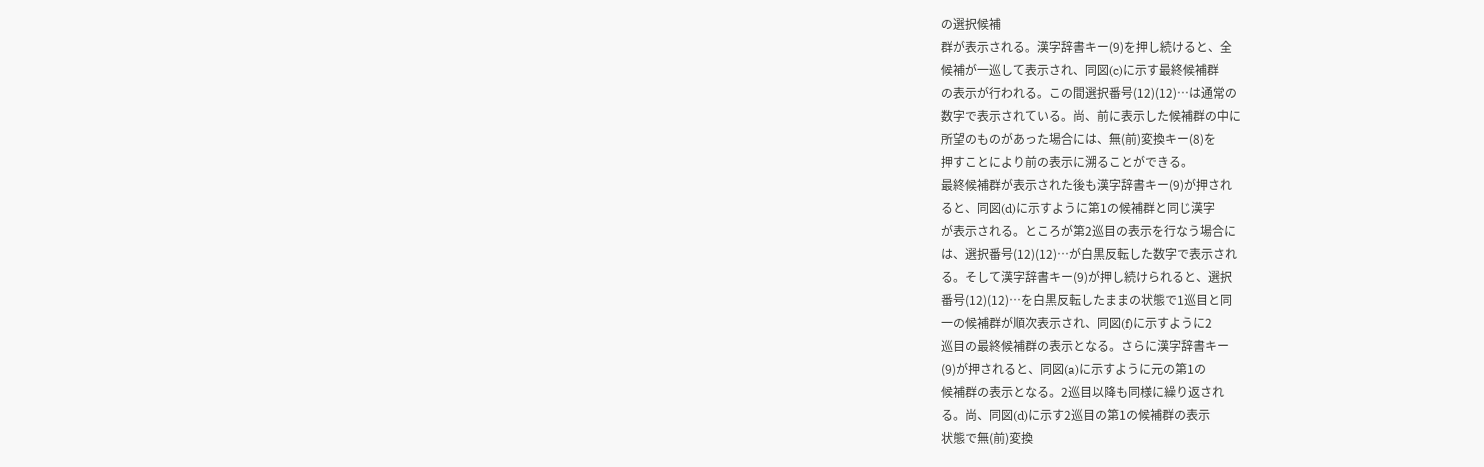の選択候補
群が表示される。漢字辞書キー(9)を押し続けると、全
候補が一巡して表示され、同図(c)に示す最終候補群
の表示が行われる。この間選択番号(12)(12)…は通常の
数字で表示されている。尚、前に表示した候補群の中に
所望のものがあった場合には、無(前)変換キー(8)を
押すことにより前の表示に溯ることができる。
最終候補群が表示された後も漢字辞書キー(9)が押され
ると、同図(d)に示すように第1の候補群と同じ漢字
が表示される。ところが第2巡目の表示を行なう場合に
は、選択番号(12)(12)…が白黒反転した数字で表示され
る。そして漢字辞書キー(9)が押し続けられると、選択
番号(12)(12)…を白黒反転したままの状態で1巡目と同
一の候補群が順次表示され、同図(f)に示すように2
巡目の最終候補群の表示となる。さらに漢字辞書キー
(9)が押されると、同図(a)に示すように元の第1の
候補群の表示となる。2巡目以降も同様に繰り返され
る。尚、同図(d)に示す2巡目の第1の候補群の表示
状態で無(前)変換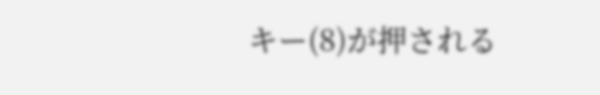キー(8)が押される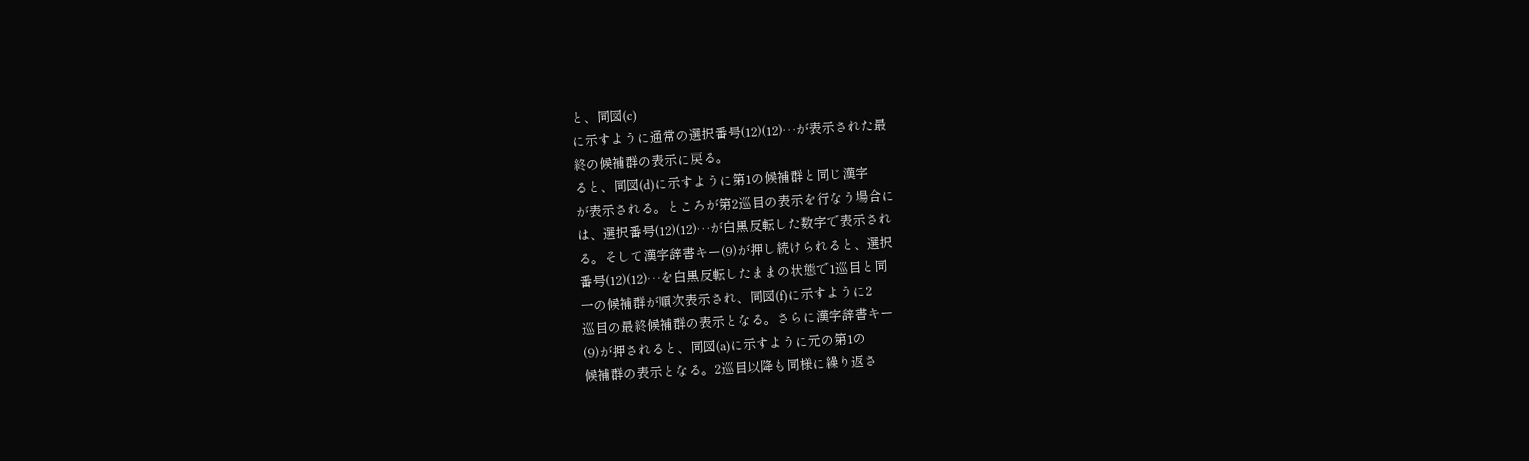と、同図(c)
に示すように通常の選択番号(12)(12)…が表示された最
終の候補群の表示に戻る。
ると、同図(d)に示すように第1の候補群と同じ漢字
が表示される。ところが第2巡目の表示を行なう場合に
は、選択番号(12)(12)…が白黒反転した数字で表示され
る。そして漢字辞書キー(9)が押し続けられると、選択
番号(12)(12)…を白黒反転したままの状態で1巡目と同
一の候補群が順次表示され、同図(f)に示すように2
巡目の最終候補群の表示となる。さらに漢字辞書キー
(9)が押されると、同図(a)に示すように元の第1の
候補群の表示となる。2巡目以降も同様に繰り返さ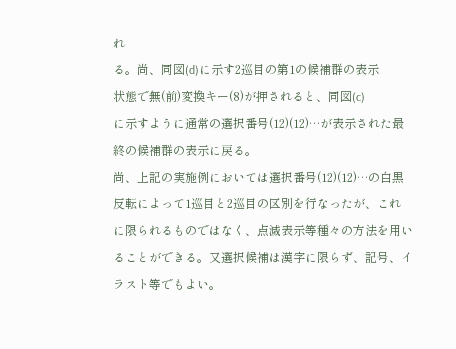れ
る。尚、同図(d)に示す2巡目の第1の候補群の表示
状態で無(前)変換キー(8)が押されると、同図(c)
に示すように通常の選択番号(12)(12)…が表示された最
終の候補群の表示に戻る。
尚、上記の実施例においては選択番号(12)(12)…の白黒
反転によって1巡目と2巡目の区別を行なったが、これ
に限られるものではなく、点滅表示等種々の方法を用い
ることができる。又選択候補は漢字に限らず、記号、イ
ラスト等でもよい。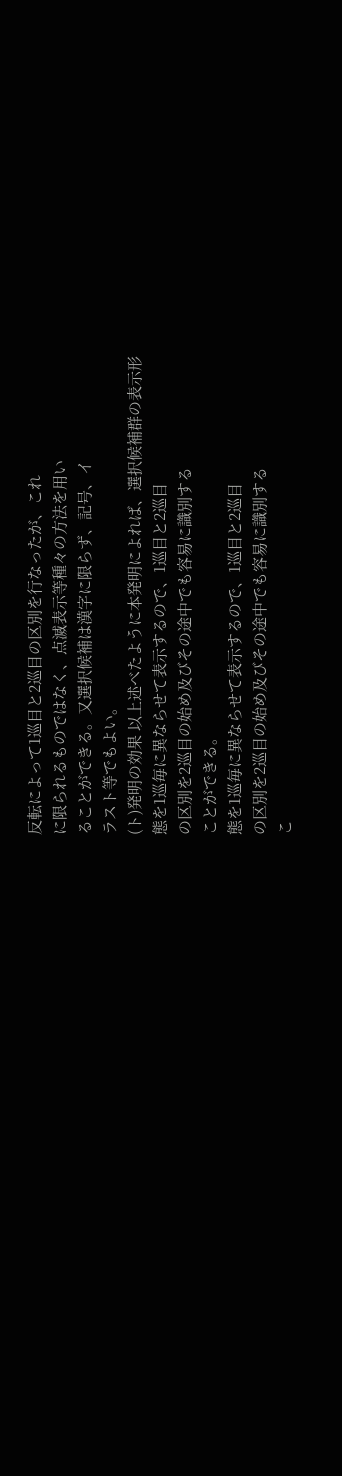反転によって1巡目と2巡目の区別を行なったが、これ
に限られるものではなく、点滅表示等種々の方法を用い
ることができる。又選択候補は漢字に限らず、記号、イ
ラスト等でもよい。
(ト)発明の効果 以上述べたように本発明によれば、選択候補群の表示形
態を1巡毎に異ならせて表示するので、1巡目と2巡目
の区別を2巡目の始め及びその途中でも容易に識別する
ことができる。
態を1巡毎に異ならせて表示するので、1巡目と2巡目
の区別を2巡目の始め及びその途中でも容易に識別する
こ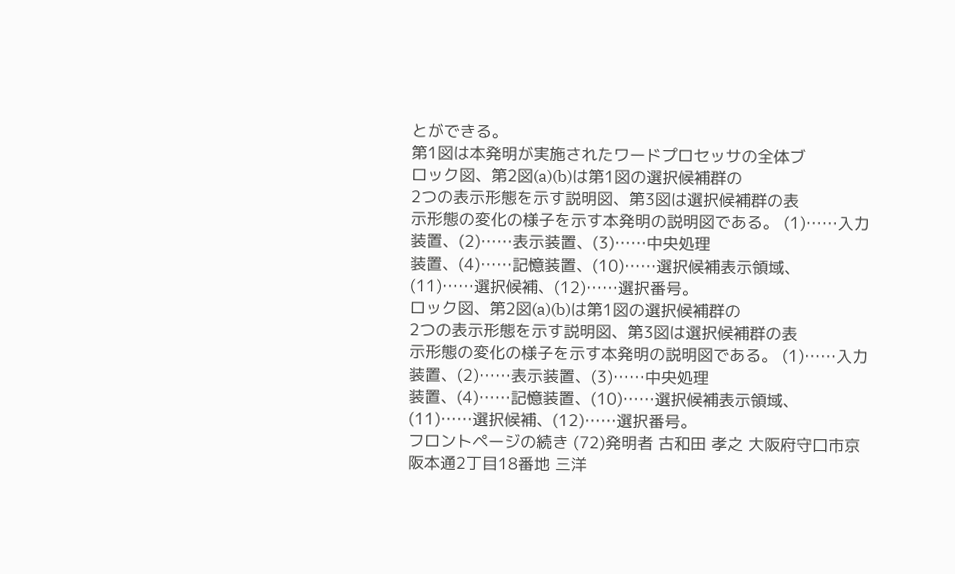とができる。
第1図は本発明が実施されたワードプロセッサの全体ブ
ロック図、第2図(a)(b)は第1図の選択候補群の
2つの表示形態を示す説明図、第3図は選択候補群の表
示形態の変化の様子を示す本発明の説明図である。 (1)……入力装置、(2)……表示装置、(3)……中央処理
装置、(4)……記憶装置、(10)……選択候補表示領域、
(11)……選択候補、(12)……選択番号。
ロック図、第2図(a)(b)は第1図の選択候補群の
2つの表示形態を示す説明図、第3図は選択候補群の表
示形態の変化の様子を示す本発明の説明図である。 (1)……入力装置、(2)……表示装置、(3)……中央処理
装置、(4)……記憶装置、(10)……選択候補表示領域、
(11)……選択候補、(12)……選択番号。
フロントページの続き (72)発明者 古和田 孝之 大阪府守口市京阪本通2丁目18番地 三洋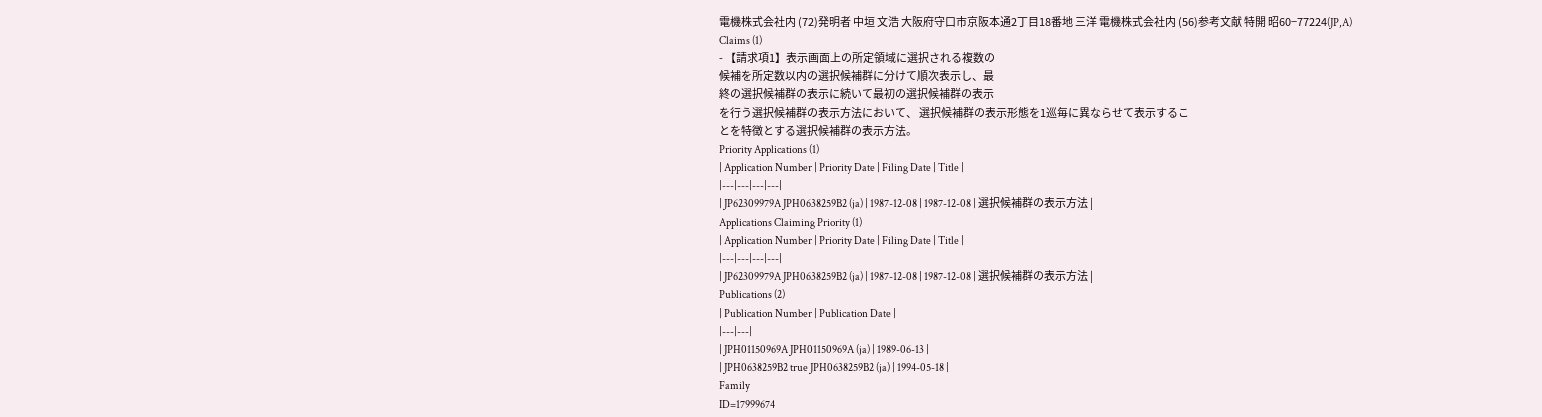電機株式会社内 (72)発明者 中垣 文浩 大阪府守口市京阪本通2丁目18番地 三洋 電機株式会社内 (56)参考文献 特開 昭60−77224(JP,A)
Claims (1)
- 【請求項1】表示画面上の所定領域に選択される複数の
候補を所定数以内の選択候補群に分けて順次表示し、最
終の選択候補群の表示に続いて最初の選択候補群の表示
を行う選択候補群の表示方法において、 選択候補群の表示形態を1巡毎に異ならせて表示するこ
とを特徴とする選択候補群の表示方法。
Priority Applications (1)
| Application Number | Priority Date | Filing Date | Title |
|---|---|---|---|
| JP62309979A JPH0638259B2 (ja) | 1987-12-08 | 1987-12-08 | 選択候補群の表示方法 |
Applications Claiming Priority (1)
| Application Number | Priority Date | Filing Date | Title |
|---|---|---|---|
| JP62309979A JPH0638259B2 (ja) | 1987-12-08 | 1987-12-08 | 選択候補群の表示方法 |
Publications (2)
| Publication Number | Publication Date |
|---|---|
| JPH01150969A JPH01150969A (ja) | 1989-06-13 |
| JPH0638259B2 true JPH0638259B2 (ja) | 1994-05-18 |
Family
ID=17999674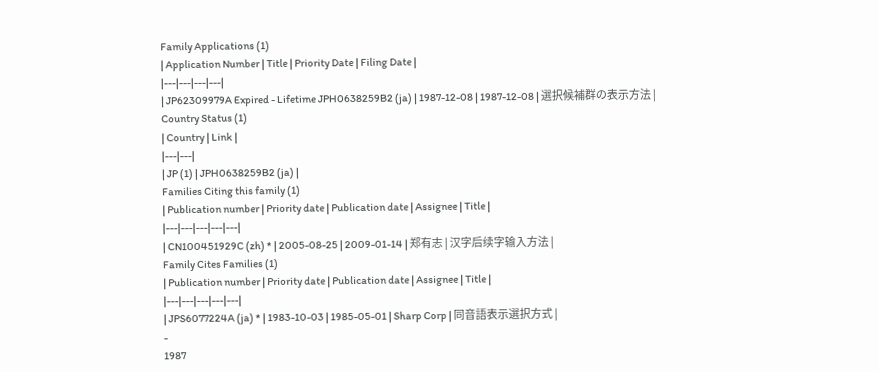Family Applications (1)
| Application Number | Title | Priority Date | Filing Date |
|---|---|---|---|
| JP62309979A Expired - Lifetime JPH0638259B2 (ja) | 1987-12-08 | 1987-12-08 | 選択候補群の表示方法 |
Country Status (1)
| Country | Link |
|---|---|
| JP (1) | JPH0638259B2 (ja) |
Families Citing this family (1)
| Publication number | Priority date | Publication date | Assignee | Title |
|---|---|---|---|---|
| CN100451929C (zh) * | 2005-08-25 | 2009-01-14 | 郑有志 | 汉字后续字输入方法 |
Family Cites Families (1)
| Publication number | Priority date | Publication date | Assignee | Title |
|---|---|---|---|---|
| JPS6077224A (ja) * | 1983-10-03 | 1985-05-01 | Sharp Corp | 同音語表示選択方式 |
-
1987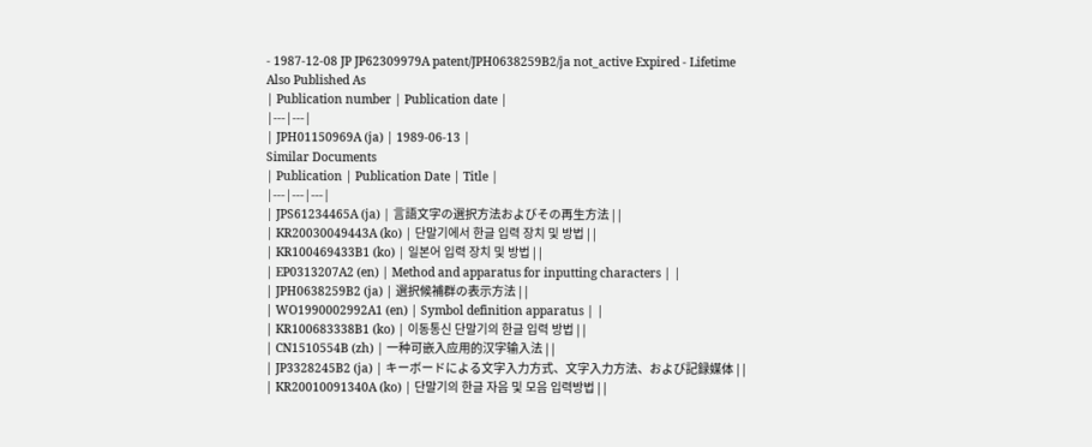- 1987-12-08 JP JP62309979A patent/JPH0638259B2/ja not_active Expired - Lifetime
Also Published As
| Publication number | Publication date |
|---|---|
| JPH01150969A (ja) | 1989-06-13 |
Similar Documents
| Publication | Publication Date | Title |
|---|---|---|
| JPS61234465A (ja) | 言語文字の選択方法およびその再生方法 | |
| KR20030049443A (ko) | 단말기에서 한글 입력 장치 및 방법 | |
| KR100469433B1 (ko) | 일본어 입력 장치 및 방법 | |
| EP0313207A2 (en) | Method and apparatus for inputting characters | |
| JPH0638259B2 (ja) | 選択候補群の表示方法 | |
| WO1990002992A1 (en) | Symbol definition apparatus | |
| KR100683338B1 (ko) | 이동통신 단말기의 한글 입력 방법 | |
| CN1510554B (zh) | 一种可嵌入应用的汉字输入法 | |
| JP3328245B2 (ja) | キーボードによる文字入力方式、文字入力方法、および記録媒体 | |
| KR20010091340A (ko) | 단말기의 한글 자음 및 모음 입력방법 | |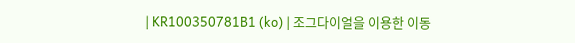| KR100350781B1 (ko) | 조그다이얼을 이용한 이동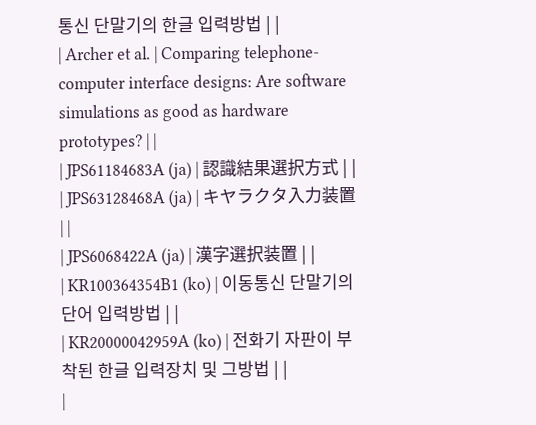통신 단말기의 한글 입력방법 | |
| Archer et al. | Comparing telephone-computer interface designs: Are software simulations as good as hardware prototypes? | |
| JPS61184683A (ja) | 認識結果選択方式 | |
| JPS63128468A (ja) | キヤラクタ入力装置 | |
| JPS6068422A (ja) | 漢字選択装置 | |
| KR100364354B1 (ko) | 이동통신 단말기의 단어 입력방법 | |
| KR20000042959A (ko) | 전화기 자판이 부착된 한글 입력장치 및 그방법 | |
|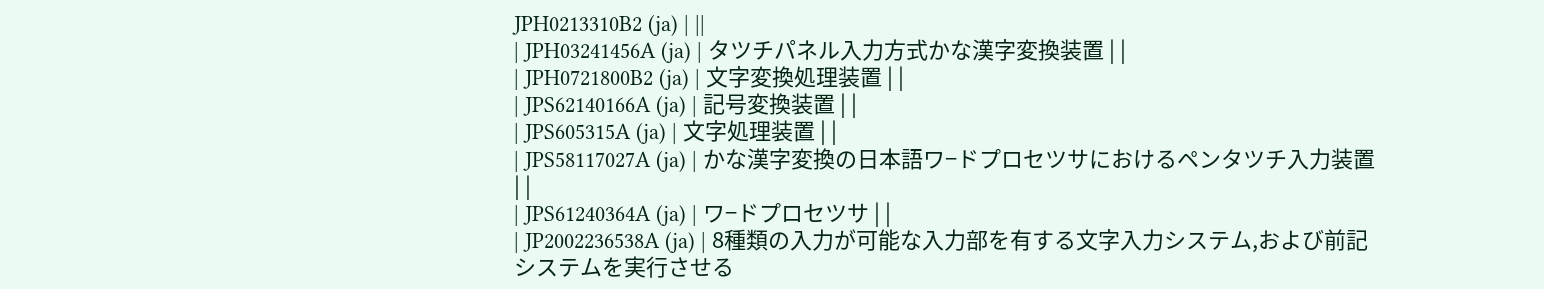JPH0213310B2 (ja) | ||
| JPH03241456A (ja) | タツチパネル入力方式かな漢字変換装置 | |
| JPH0721800B2 (ja) | 文字変換処理装置 | |
| JPS62140166A (ja) | 記号変換装置 | |
| JPS605315A (ja) | 文字処理装置 | |
| JPS58117027A (ja) | かな漢字変換の日本語ワ−ドプロセツサにおけるペンタツチ入力装置 | |
| JPS61240364A (ja) | ワ−ドプロセツサ | |
| JP2002236538A (ja) | 8種類の入力が可能な入力部を有する文字入力システム,および前記システムを実行させる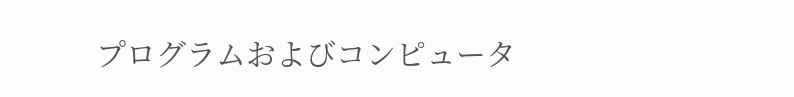プログラムおよびコンピュータ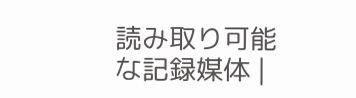読み取り可能な記録媒体 |